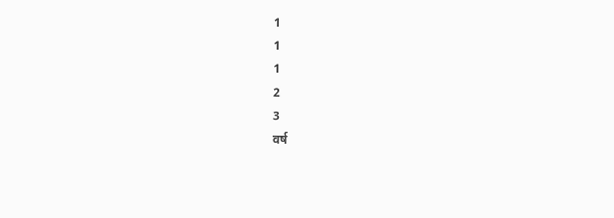1
1
1
2
3
वर्ष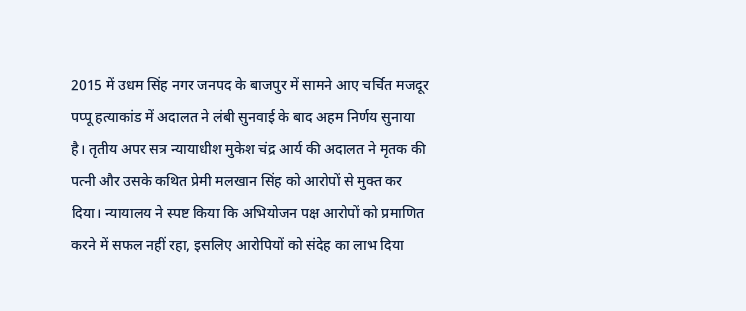2015 में उधम सिंह नगर जनपद के बाजपुर में सामने आए चर्चित मजदूर पप्पू हत्याकांड में अदालत ने लंबी सुनवाई के बाद अहम निर्णय सुनाया है। तृतीय अपर सत्र न्यायाधीश मुकेश चंद्र आर्य की अदालत ने मृतक की पत्नी और उसके कथित प्रेमी मलखान सिंह को आरोपों से मुक्त कर दिया। न्यायालय ने स्पष्ट किया कि अभियोजन पक्ष आरोपों को प्रमाणित करने में सफल नहीं रहा, इसलिए आरोपियों को संदेह का लाभ दिया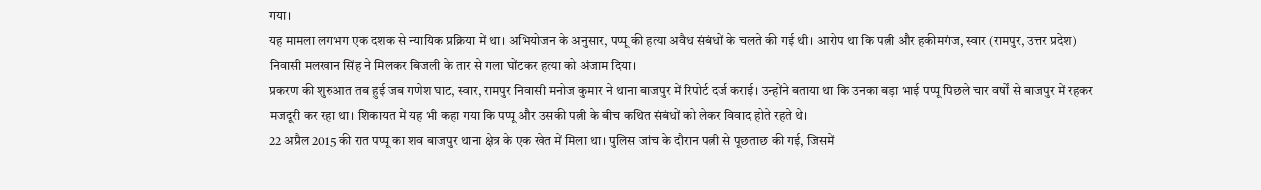गया।
यह मामला लगभग एक दशक से न्यायिक प्रक्रिया में था। अभियोजन के अनुसार, पप्पू की हत्या अवैध संबंधों के चलते की गई थी। आरोप था कि पत्नी और हकीमगंज, स्वार (रामपुर, उत्तर प्रदेश) निवासी मलखान सिंह ने मिलकर बिजली के तार से गला घोंटकर हत्या को अंजाम दिया।
प्रकरण की शुरुआत तब हुई जब गणेश घाट, स्वार, रामपुर निवासी मनोज कुमार ने थाना बाजपुर में रिपोर्ट दर्ज कराई। उन्होंने बताया था कि उनका बड़ा भाई पप्पू पिछले चार वर्षों से बाजपुर में रहकर मजदूरी कर रहा था। शिकायत में यह भी कहा गया कि पप्पू और उसकी पत्नी के बीच कथित संबंधों को लेकर विवाद होते रहते थे।
22 अप्रैल 2015 की रात पप्पू का शव बाजपुर थाना क्षेत्र के एक खेत में मिला था। पुलिस जांच के दौरान पत्नी से पूछताछ की गई, जिसमें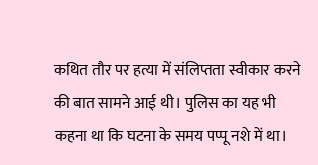कथित तौर पर हत्या में संलिप्तता स्वीकार करने की बात सामने आई थी। पुलिस का यह भी कहना था कि घटना के समय पप्पू नशे में था।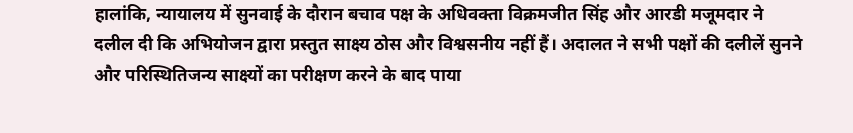हालांकि, न्यायालय में सुनवाई के दौरान बचाव पक्ष के अधिवक्ता विक्रमजीत सिंह और आरडी मजूमदार ने दलील दी कि अभियोजन द्वारा प्रस्तुत साक्ष्य ठोस और विश्वसनीय नहीं हैं। अदालत ने सभी पक्षों की दलीलें सुनने और परिस्थितिजन्य साक्ष्यों का परीक्षण करने के बाद पाया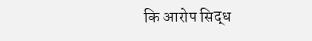कि आरोप सिद्ध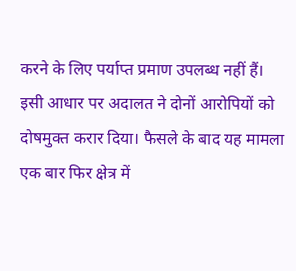करने के लिए पर्याप्त प्रमाण उपलब्ध नहीं हैं।
इसी आधार पर अदालत ने दोनों आरोपियों को दोषमुक्त करार दिया। फैसले के बाद यह मामला एक बार फिर क्षेत्र में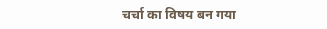चर्चा का विषय बन गया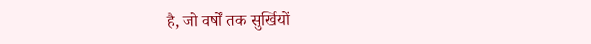है, जो वर्षों तक सुर्खियों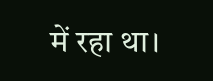में रहा था।